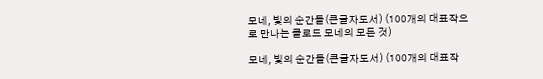모네, 빛의 순간들(큰글자도서) (100개의 대표작으로 만나는 클로드 모네의 모든 것)

모네, 빛의 순간들(큰글자도서) (100개의 대표작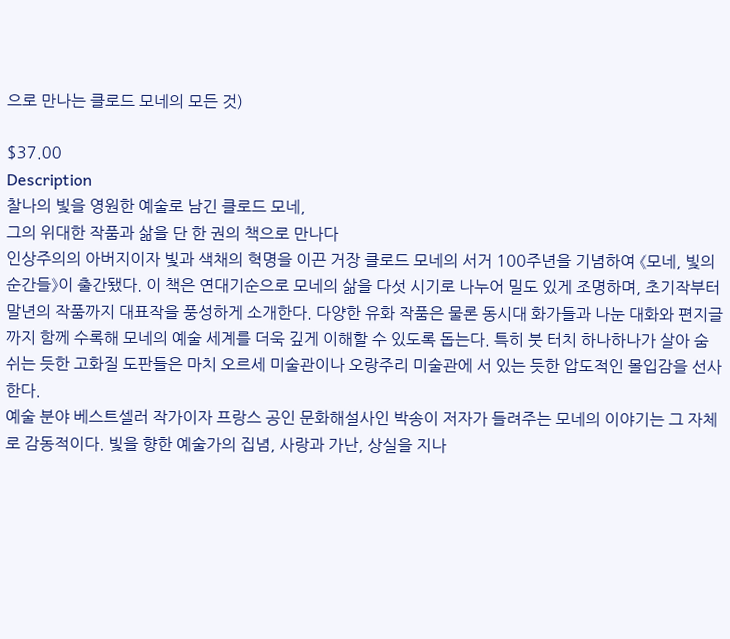으로 만나는 클로드 모네의 모든 것)

$37.00
Description
찰나의 빛을 영원한 예술로 남긴 클로드 모네,
그의 위대한 작품과 삶을 단 한 권의 책으로 만나다
인상주의의 아버지이자 빛과 색채의 혁명을 이끈 거장 클로드 모네의 서거 100주년을 기념하여 《모네, 빛의 순간들》이 출간됐다. 이 책은 연대기순으로 모네의 삶을 다섯 시기로 나누어 밀도 있게 조명하며, 초기작부터 말년의 작품까지 대표작을 풍성하게 소개한다. 다양한 유화 작품은 물론 동시대 화가들과 나눈 대화와 편지글까지 함께 수록해 모네의 예술 세계를 더욱 깊게 이해할 수 있도록 돕는다. 특히 붓 터치 하나하나가 살아 숨 쉬는 듯한 고화질 도판들은 마치 오르세 미술관이나 오랑주리 미술관에 서 있는 듯한 압도적인 몰입감을 선사한다.
예술 분야 베스트셀러 작가이자 프랑스 공인 문화해설사인 박송이 저자가 들려주는 모네의 이야기는 그 자체로 감동적이다. 빛을 향한 예술가의 집념, 사랑과 가난, 상실을 지나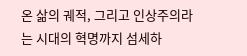온 삶의 궤적, 그리고 인상주의라는 시대의 혁명까지 섬세하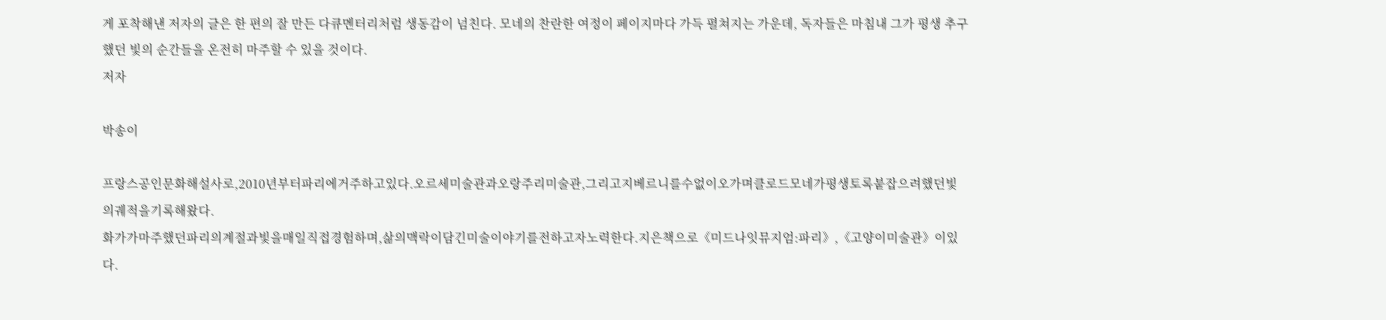게 포착해낸 저자의 글은 한 편의 잘 만든 다큐멘터리처럼 생동감이 넘친다. 모네의 찬란한 여정이 페이지마다 가득 펼쳐지는 가운데, 독자들은 마침내 그가 평생 추구했던 빛의 순간들을 온전히 마주할 수 있을 것이다.
저자

박송이

프랑스공인문화해설사로,2010년부터파리에거주하고있다.오르세미술관과오랑주리미술관,그리고지베르니를수없이오가며클로드모네가평생토록붙잡으려했던빛의궤적을기록해왔다.
화가가마주했던파리의계절과빛을매일직접경험하며,삶의맥락이담긴미술이야기를전하고자노력한다.지은책으로《미드나잇뮤지엄:파리》,《고양이미술관》이있다.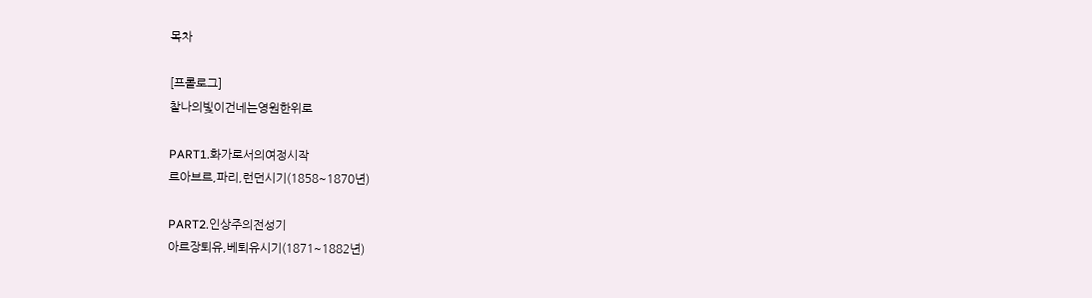목차

[프롤로그]
찰나의빛이건네는영원한위로

PART1.화가로서의여정시작
르아브르,파리,런던시기(1858~1870년)

PART2.인상주의전성기
아르장퇴유,베퇴유시기(1871~1882년)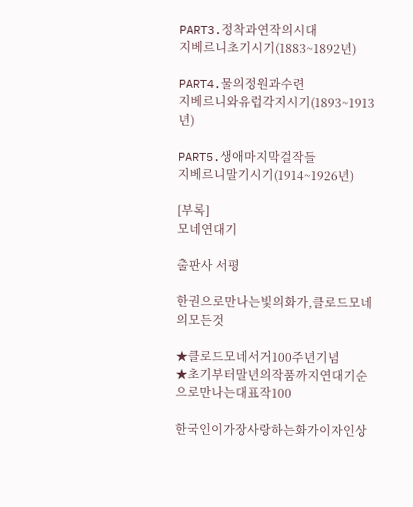PART3.정착과연작의시대
지베르니초기시기(1883~1892년)

PART4.물의정원과수련
지베르니와유럽각지시기(1893~1913년)

PART5.생애마지막걸작들
지베르니말기시기(1914~1926년)

[부록]
모네연대기

출판사 서평

한권으로만나는빛의화가,클로드모네의모든것

★클로드모네서거100주년기념
★초기부터말년의작품까지연대기순으로만나는대표작100

한국인이가장사랑하는화가이자인상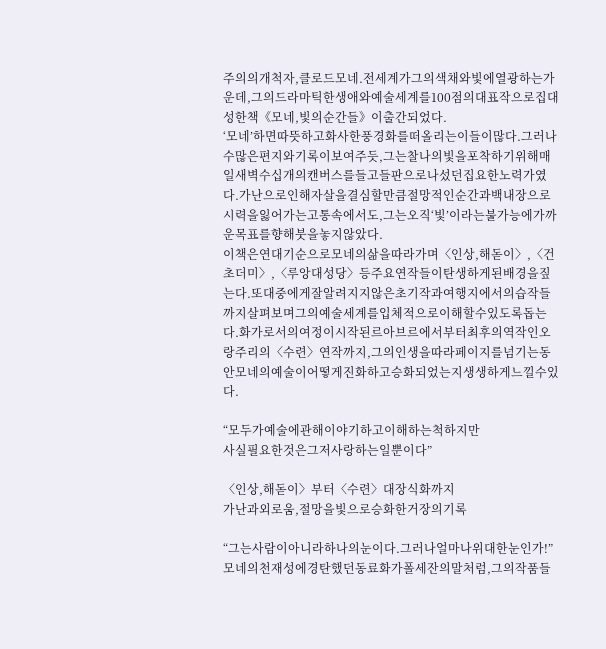주의의개척자,클로드모네.전세계가그의색채와빛에열광하는가운데,그의드라마틱한생애와예술세계를100점의대표작으로집대성한책《모네,빛의순간들》이출간되었다.
‘모네’하면따뜻하고화사한풍경화를떠올리는이들이많다.그러나수많은편지와기록이보여주듯,그는찰나의빛을포착하기위해매일새벽수십개의캔버스를들고들판으로나섰던집요한노력가였다.가난으로인해자살을결심할만큼절망적인순간과백내장으로시력을잃어가는고통속에서도,그는오직‘빛’이라는불가능에가까운목표를향해붓을놓지않았다.
이책은연대기순으로모네의삶을따라가며〈인상,해돋이〉,〈건초더미〉,〈루앙대성당〉등주요연작들이탄생하게된배경을짚는다.또대중에게잘알려지지않은초기작과여행지에서의습작들까지살펴보며그의예술세계를입체적으로이해할수있도록돕는다.화가로서의여정이시작된르아브르에서부터최후의역작인오랑주리의〈수련〉연작까지,그의인생을따라페이지를넘기는동안모네의예술이어떻게진화하고승화되었는지생생하게느낄수있다.

“모두가예술에관해이야기하고이해하는척하지만
사실필요한것은그저사랑하는일뿐이다”

〈인상,해돋이〉부터〈수련〉대장식화까지
가난과외로움,절망을빛으로승화한거장의기록

“그는사람이아니라하나의눈이다.그러나얼마나위대한눈인가!”
모네의천재성에경탄했던동료화가폴세잔의말처럼,그의작품들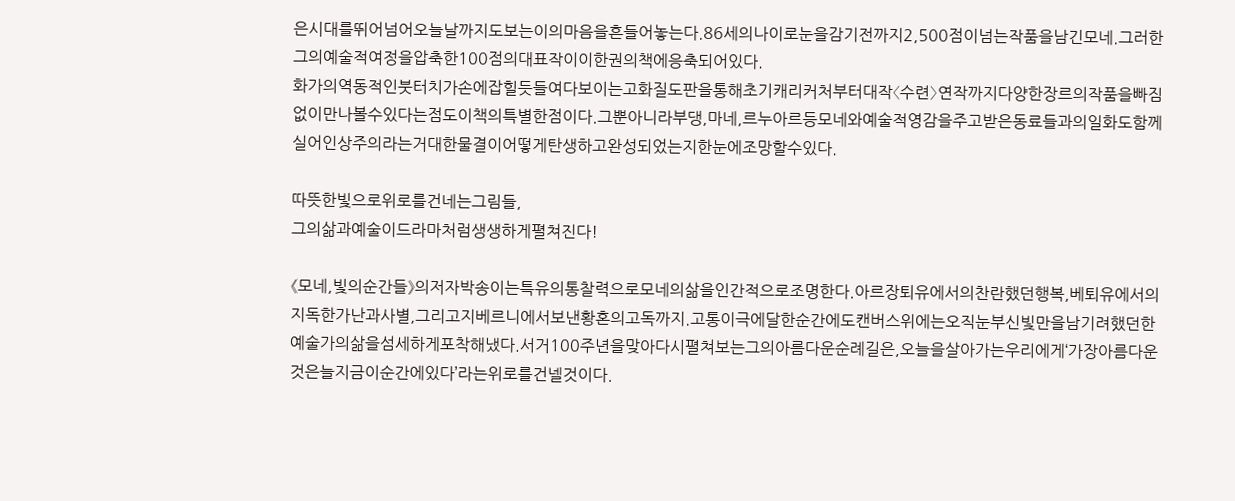은시대를뛰어넘어오늘날까지도보는이의마음을흔들어놓는다.86세의나이로눈을감기전까지2,500점이넘는작품을남긴모네.그러한그의예술적여정을압축한100점의대표작이이한권의책에응축되어있다.
화가의역동적인붓터치가손에잡힐듯들여다보이는고화질도판을통해초기캐리커처부터대작〈수련〉연작까지다양한장르의작품을빠짐없이만나볼수있다는점도이책의특별한점이다.그뿐아니라부댕,마네,르누아르등모네와예술적영감을주고받은동료들과의일화도함께실어인상주의라는거대한물결이어떻게탄생하고완성되었는지한눈에조망할수있다.

따뜻한빛으로위로를건네는그림들,
그의삶과예술이드라마처럼생생하게펼쳐진다!

《모네,빛의순간들》의저자박송이는특유의통찰력으로모네의삶을인간적으로조명한다.아르장퇴유에서의찬란했던행복,베퇴유에서의지독한가난과사별,그리고지베르니에서보낸황혼의고독까지.고통이극에달한순간에도캔버스위에는오직눈부신빛만을남기려했던한예술가의삶을섬세하게포착해냈다.서거100주년을맞아다시펼쳐보는그의아름다운순례길은,오늘을살아가는우리에게‘가장아름다운것은늘지금이순간에있다’라는위로를건넬것이다.